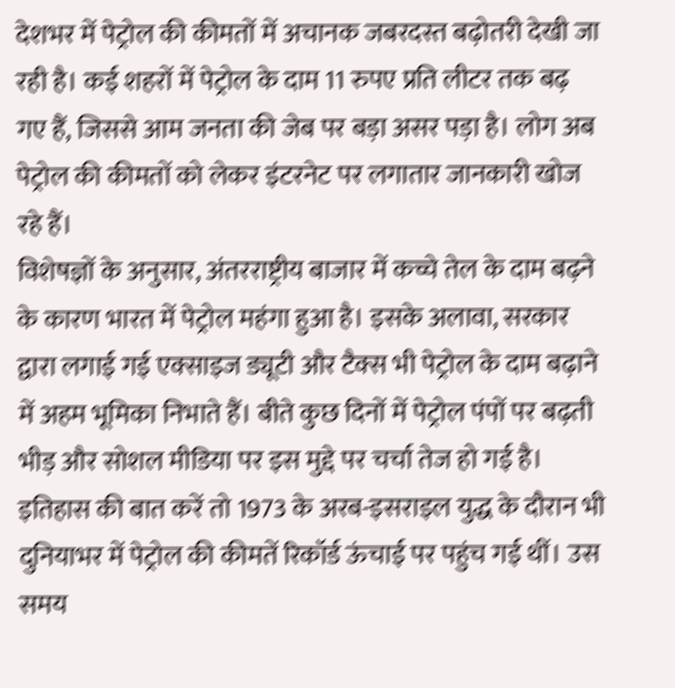देशभर में पेट्रोल की कीमतों में अचानक जबरदस्त बढ़ोतरी देखी जा रही है। कई शहरों में पेट्रोल के दाम 11 रुपए प्रति लीटर तक बढ़ गए हैं, जिससे आम जनता की जेब पर बड़ा असर पड़ा है। लोग अब पेट्रोल की कीमतों को लेकर इंटरनेट पर लगातार जानकारी खोज रहे हैं।
विशेषज्ञों के अनुसार, अंतरराष्ट्रीय बाजार में कच्चे तेल के दाम बढ़ने के कारण भारत में पेट्रोल महंगा हुआ है। इसके अलावा, सरकार द्वारा लगाई गई एक्साइज ड्यूटी और टैक्स भी पेट्रोल के दाम बढ़ाने में अहम भूमिका निभाते हैं। बीते कुछ दिनों में पेट्रोल पंपों पर बढ़ती भीड़ और सोशल मीडिया पर इस मुद्दे पर चर्चा तेज हो गई है।
इतिहास की बात करें तो 1973 के अरब-इसराइल युद्ध के दौरान भी दुनियाभर में पेट्रोल की कीमतें रिकॉर्ड ऊंचाई पर पहुंच गई थीं। उस समय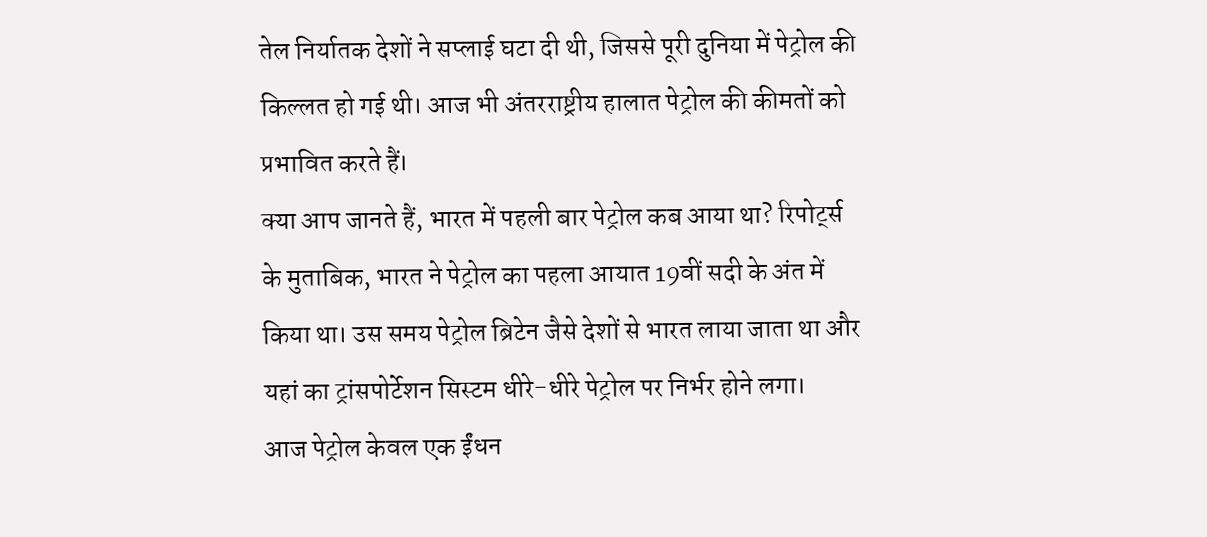तेल निर्यातक देशों ने सप्लाई घटा दी थी, जिससे पूरी दुनिया में पेट्रोल की किल्लत हो गई थी। आज भी अंतरराष्ट्रीय हालात पेट्रोल की कीमतों को प्रभावित करते हैं।
क्या आप जानते हैं, भारत में पहली बार पेट्रोल कब आया था? रिपोर्ट्स के मुताबिक, भारत ने पेट्रोल का पहला आयात 19वीं सदी के अंत में किया था। उस समय पेट्रोल ब्रिटेन जैसे देशों से भारत लाया जाता था और यहां का ट्रांसपोर्टेशन सिस्टम धीरे-धीरे पेट्रोल पर निर्भर होने लगा।
आज पेट्रोल केवल एक ईंधन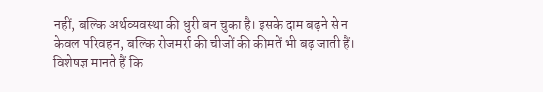नहीं, बल्कि अर्थव्यवस्था की धुरी बन चुका है। इसके दाम बढ़ने से न केवल परिवहन, बल्कि रोजमर्रा की चीजों की कीमतें भी बढ़ जाती हैं। विशेषज्ञ मानते हैं कि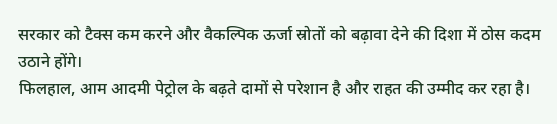सरकार को टैक्स कम करने और वैकल्पिक ऊर्जा स्रोतों को बढ़ावा देने की दिशा में ठोस कदम उठाने होंगे।
फिलहाल, आम आदमी पेट्रोल के बढ़ते दामों से परेशान है और राहत की उम्मीद कर रहा है।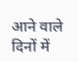आने वाले दिनों में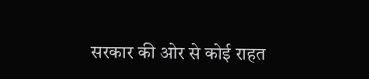सरकार की ओर से कोई राहत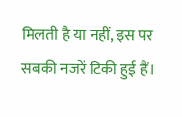मिलती है या नहीं, इस पर सबकी नजरें टिकी हुई हैं।